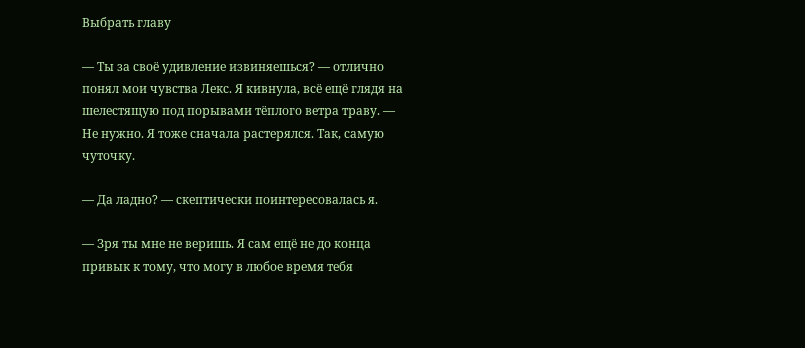Выбрать главу

— Ты за своё удивление извиняешься? — отлично понял мои чувства Лекс. Я кивнула, всё ещё глядя на шелестящую под порывами тёплого ветра траву. — Не нужно. Я тоже сначала растерялся. Так, самую чуточку.

— Да ладно? — скептически поинтересовалась я.

— Зря ты мне не веришь. Я сам ещё не до конца привык к тому, что могу в любое время тебя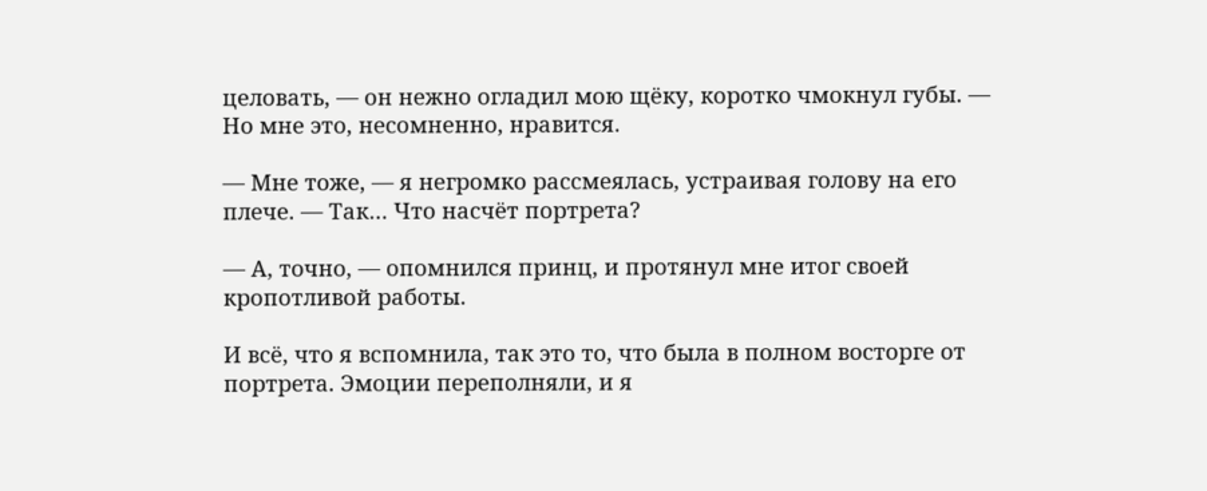целовать, — он нежно огладил мою щёку, коротко чмокнул губы. — Но мне это, несомненно, нравится.

— Мне тоже, — я негромко рассмеялась, устраивая голову на его плече. — Так… Что насчёт портрета?

— А, точно, — опомнился принц, и протянул мне итог своей кропотливой работы.

И всё, что я вспомнила, так это то, что была в полном восторге от портрета. Эмоции переполняли, и я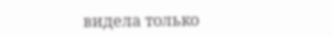видела только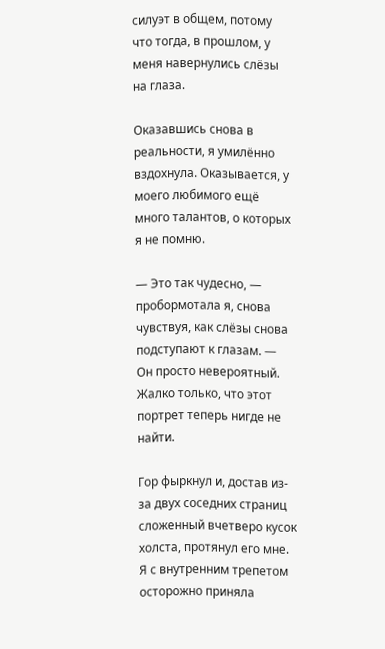силуэт в общем, потому что тогда, в прошлом, у меня навернулись слёзы на глаза.

Оказавшись снова в реальности, я умилённо вздохнула. Оказывается, у моего любимого ещё много талантов, о которых я не помню.

— Это так чудесно, — пробормотала я, снова чувствуя, как слёзы снова подступают к глазам. — Он просто невероятный. Жалко только, что этот портрет теперь нигде не найти.

Гор фыркнул и, достав из-за двух соседних страниц сложенный вчетверо кусок холста, протянул его мне. Я с внутренним трепетом осторожно приняла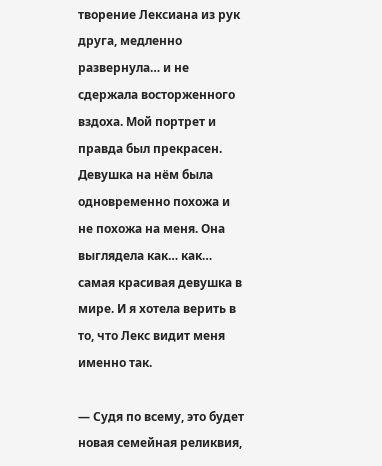творение Лексиана из рук друга, медленно развернула… и не сдержала восторженного вздоха. Мой портрет и правда был прекрасен. Девушка на нём была одновременно похожа и не похожа на меня. Она выглядела как… как… самая красивая девушка в мире. И я хотела верить в то, что Лекс видит меня именно так.

— Судя по всему, это будет новая семейная реликвия,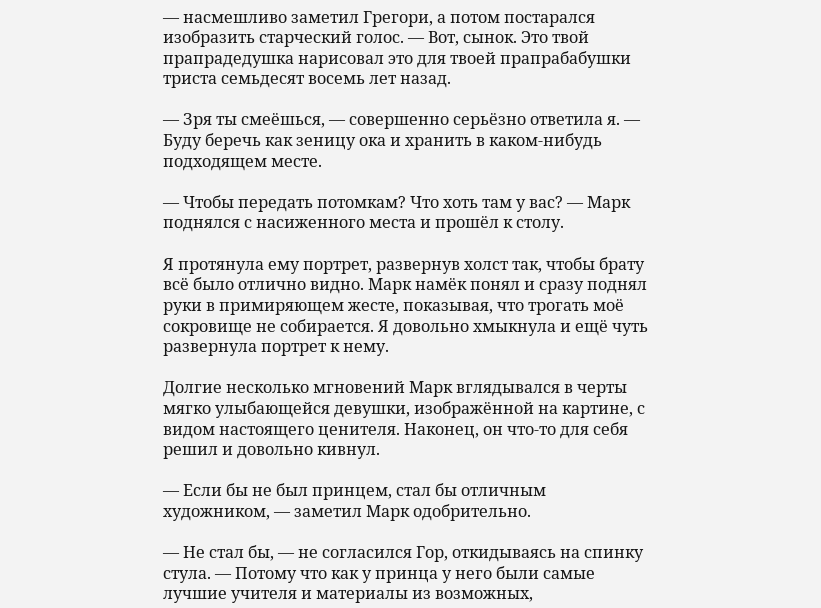— насмешливо заметил Грегори, а потом постарался изобразить старческий голос. — Вот, сынок. Это твой прапрадедушка нарисовал это для твоей прапрабабушки триста семьдесят восемь лет назад.

— Зря ты смеёшься, — совершенно серьёзно ответила я. — Буду беречь как зеницу ока и хранить в каком-нибудь подходящем месте.

— Чтобы передать потомкам? Что хоть там у вас? — Марк поднялся с насиженного места и прошёл к столу.

Я протянула ему портрет, развернув холст так, чтобы брату всё было отлично видно. Марк намёк понял и сразу поднял руки в примиряющем жесте, показывая, что трогать моё сокровище не собирается. Я довольно хмыкнула и ещё чуть развернула портрет к нему.

Долгие несколько мгновений Марк вглядывался в черты мягко улыбающейся девушки, изображённой на картине, с видом настоящего ценителя. Наконец, он что-то для себя решил и довольно кивнул.

— Если бы не был принцем, стал бы отличным художником, — заметил Марк одобрительно.

— Не стал бы, — не согласился Гор, откидываясь на спинку стула. — Потому что как у принца у него были самые лучшие учителя и материалы из возможных,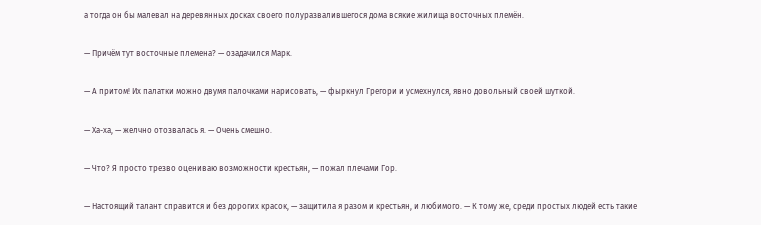а тогда он бы малевал на деревянных досках своего полуразвалившегося дома всякие жилища восточных племён.

— Причём тут восточные племена? — озадачился Марк.

— А притом! Их палатки можно двумя палочками нарисовать, — фыркнул Грегори и усмехнулся, явно довольный своей шуткой.

— Ха-ха, — желчно отозвалась я. — Очень смешно.

— Что? Я просто трезво оцениваю возможности крестьян, — пожал плечами Гор.

— Настоящий талант справится и без дорогих красок, — защитила я разом и крестьян, и любимого. — К тому же, среди простых людей есть такие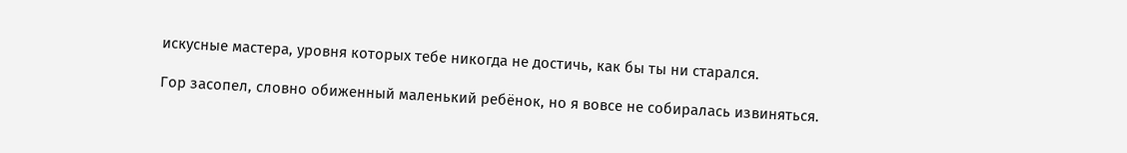искусные мастера, уровня которых тебе никогда не достичь, как бы ты ни старался.

Гор засопел, словно обиженный маленький ребёнок, но я вовсе не собиралась извиняться.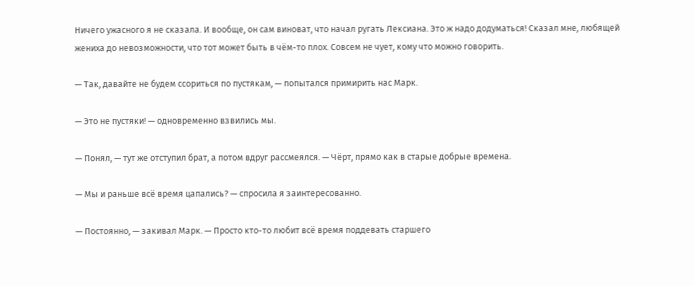Ничего ужасного я не сказала. И вообще, он сам виноват, что начал ругать Лексиана. Это ж надо додуматься! Сказал мне, любящей жениха до невозможности, что тот может быть в чём-то плох. Совсем не чует, кому что можно говорить.

— Так, давайте не будем ссориться по пустякам, — попытался примирить нас Марк.

— Это не пустяки! — одновременно взвились мы.

— Понял, — тут же отступил брат, а потом вдруг рассмеялся. — Чёрт, прямо как в старые добрые времена.

— Мы и раньше всё время цапались? — спросила я заинтересованно.

— Постоянно, — закивал Марк. — Просто кто-то любит всё время поддевать старшего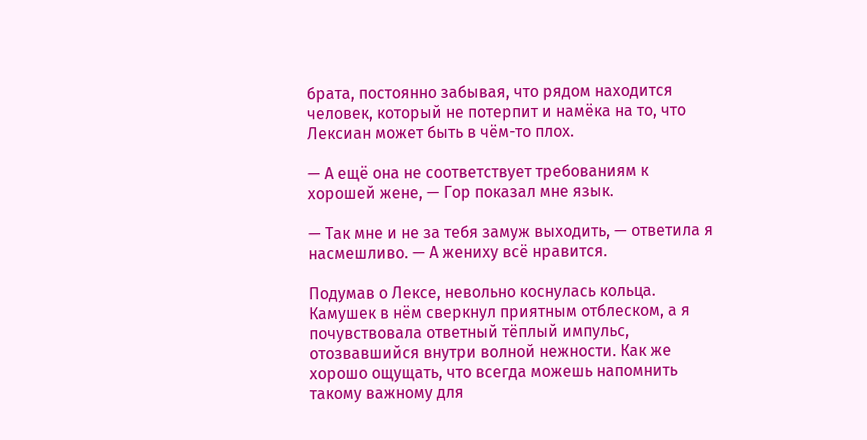брата, постоянно забывая, что рядом находится человек, который не потерпит и намёка на то, что Лексиан может быть в чём-то плох.

— А ещё она не соответствует требованиям к хорошей жене, — Гор показал мне язык.

— Так мне и не за тебя замуж выходить, — ответила я насмешливо. — А жениху всё нравится.

Подумав о Лексе, невольно коснулась кольца. Камушек в нём сверкнул приятным отблеском, а я почувствовала ответный тёплый импульс, отозвавшийся внутри волной нежности. Как же хорошо ощущать, что всегда можешь напомнить такому важному для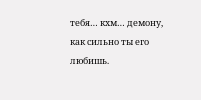тебя… кхм… демону, как сильно ты его любишь.